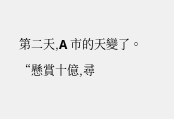第二天,A 市的天變了。
“懸賞十億,尋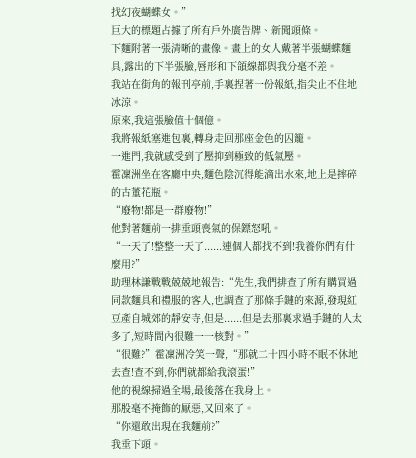找幻夜蝴蝶女。”
巨大的標題占據了所有戶外廣告牌、新聞頭條。
下麵附著一張清晰的畫像。畫上的女人戴著半張蝴蝶麵具,露出的下半張臉,唇形和下頜線都與我分毫不差。
我站在街角的報刊亭前,手裏捏著一份報紙,指尖止不住地冰涼。
原來,我這張臉值十個億。
我將報紙塞進包裏,轉身走回那座金色的囚籠。
一進門,我就感受到了壓抑到極致的低氣壓。
霍凜洲坐在客廳中央,麵色陰沉得能滴出水來,地上是摔碎的古董花瓶。
“廢物!都是一群廢物!”
他對著麵前一排垂頭喪氣的保鏢怒吼。
“一天了!整整一天了......連個人都找不到!我養你們有什麼用?”
助理林謙戰戰兢兢地報告:“先生,我們排查了所有購買過同款麵具和禮服的客人,也調查了那條手鏈的來源,發現紅豆產自城郊的靜安寺,但是......但是去那裏求過手鏈的人太多了,短時間內很難一一核對。”
“很難?”霍凜洲冷笑一聲,“那就二十四小時不眠不休地去查!查不到,你們就都給我滾蛋!”
他的視線掃過全場,最後落在我身上。
那股毫不掩飾的厭惡,又回來了。
“你還敢出現在我麵前?”
我垂下頭。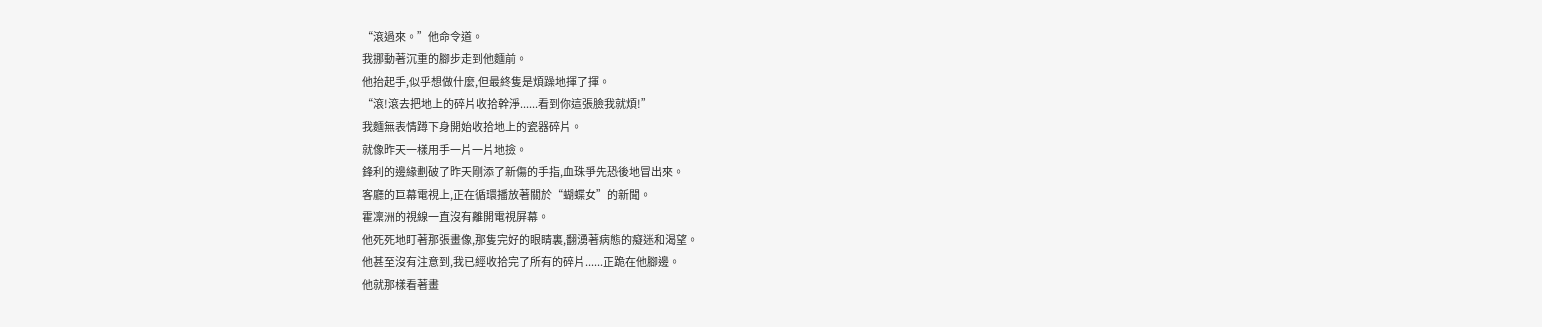“滾過來。”他命令道。
我挪動著沉重的腳步走到他麵前。
他抬起手,似乎想做什麼,但最終隻是煩躁地揮了揮。
“滾!滾去把地上的碎片收拾幹淨......看到你這張臉我就煩!”
我麵無表情蹲下身開始收拾地上的瓷器碎片。
就像昨天一樣用手一片一片地撿。
鋒利的邊緣劃破了昨天剛添了新傷的手指,血珠爭先恐後地冒出來。
客廳的巨幕電視上,正在循環播放著關於“蝴蝶女”的新聞。
霍凜洲的視線一直沒有離開電視屏幕。
他死死地盯著那張畫像,那隻完好的眼睛裏,翻湧著病態的癡迷和渴望。
他甚至沒有注意到,我已經收拾完了所有的碎片......正跪在他腳邊。
他就那樣看著畫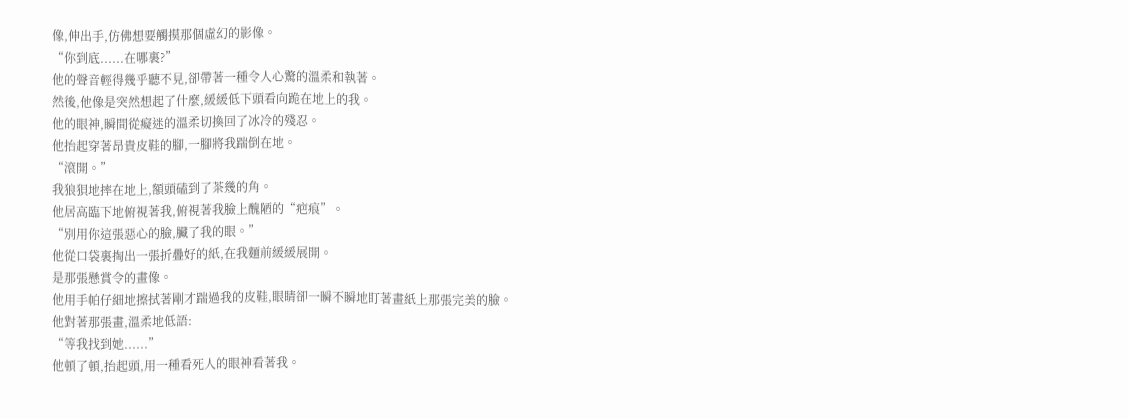像,伸出手,仿佛想要觸摸那個虛幻的影像。
“你到底......在哪裏?”
他的聲音輕得幾乎聽不見,卻帶著一種令人心驚的溫柔和執著。
然後,他像是突然想起了什麼,緩緩低下頭看向跪在地上的我。
他的眼神,瞬間從癡迷的溫柔切換回了冰冷的殘忍。
他抬起穿著昂貴皮鞋的腳,一腳將我踹倒在地。
“滾開。”
我狼狽地摔在地上,額頭磕到了茶幾的角。
他居高臨下地俯視著我,俯視著我臉上醜陋的“疤痕”。
“別用你這張惡心的臉,臟了我的眼。”
他從口袋裏掏出一張折疊好的紙,在我麵前緩緩展開。
是那張懸賞令的畫像。
他用手帕仔細地擦拭著剛才踹過我的皮鞋,眼睛卻一瞬不瞬地盯著畫紙上那張完美的臉。
他對著那張畫,溫柔地低語:
“等我找到她......”
他頓了頓,抬起頭,用一種看死人的眼神看著我。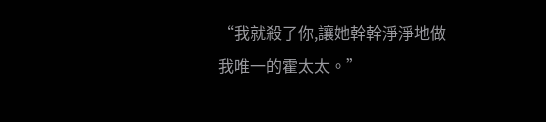“我就殺了你,讓她幹幹淨淨地做我唯一的霍太太。”